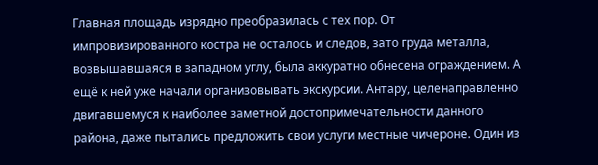Главная площадь изрядно преобразилась с тех пор. От импровизированного костра не осталось и следов, зато груда металла, возвышавшаяся в западном углу, была аккуратно обнесена ограждением. А ещё к ней уже начали организовывать экскурсии. Антару, целенаправленно двигавшемуся к наиболее заметной достопримечательности данного района, даже пытались предложить свои услуги местные чичероне. Один из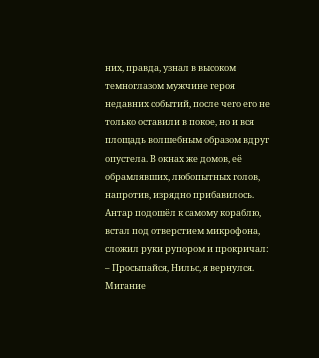них, правда, узнал в высоком темноглазом мужчине героя недавних событий, после чего его не только оставили в покое, но и вся площадь волшебным образом вдруг опустела. В окнах же домов, её обрамлявших, любопытных голов, напротив, изрядно прибавилось.
Антар подошёл к самому кораблю, встал под отверстием микрофона, сложил руки рупором и прокричал:
– Просыпайся, Нильс, я вернулся.
Мигание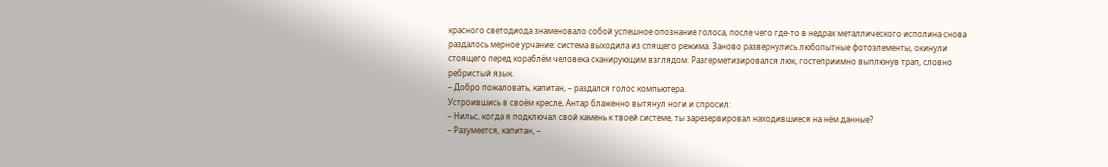красного светодиода знаменовало собой успешное опознание голоса, после чего где-то в недрах металлического исполина снова раздалось мерное урчание: система выходила из спящего режима. Заново развернулись любопытные фотоэлементы, окинули стоящего перед кораблём человека сканирующим взглядом. Разгерметизировался люк, гостеприимно выплюнув трап, словно ребристый язык.
– Добро пожаловать, капитан, – раздался голос компьютера.
Устроившись в своём кресле, Антар блаженно вытянул ноги и спросил:
– Нильс, когда я подключал свой камень к твоей системе, ты зарезервировал находившиеся на нём данные?
– Разумеется, капитан, –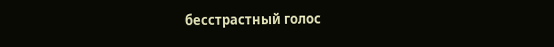бесстрастный голос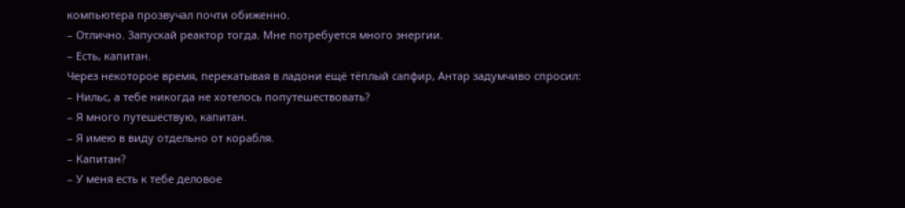компьютера прозвучал почти обиженно.
– Отлично. Запускай реактор тогда. Мне потребуется много энергии.
– Есть, капитан.
Через некоторое время, перекатывая в ладони ещё тёплый сапфир, Антар задумчиво спросил:
– Нильс, а тебе никогда не хотелось попутешествовать?
– Я много путешествую, капитан.
– Я имею в виду отдельно от корабля.
– Капитан?
– У меня есть к тебе деловое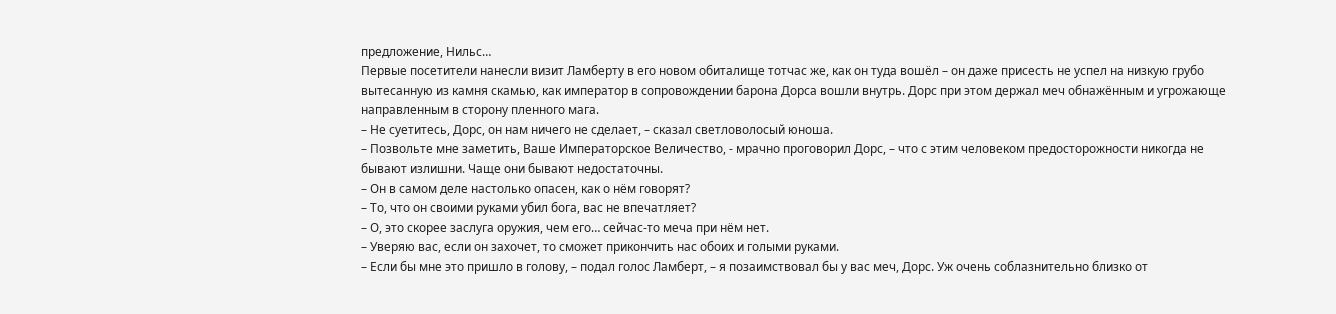предложение, Нильс…
Первые посетители нанесли визит Ламберту в его новом обиталище тотчас же, как он туда вошёл – он даже присесть не успел на низкую грубо вытесанную из камня скамью, как император в сопровождении барона Дорса вошли внутрь. Дорс при этом держал меч обнажённым и угрожающе направленным в сторону пленного мага.
– Не суетитесь, Дорс, он нам ничего не сделает, – сказал светловолосый юноша.
– Позвольте мне заметить, Ваше Императорское Величество, - мрачно проговорил Дорс, – что с этим человеком предосторожности никогда не бывают излишни. Чаще они бывают недостаточны.
– Он в самом деле настолько опасен, как о нём говорят?
– То, что он своими руками убил бога, вас не впечатляет?
– О, это скорее заслуга оружия, чем его… сейчас-то меча при нём нет.
– Уверяю вас, если он захочет, то сможет прикончить нас обоих и голыми руками.
– Если бы мне это пришло в голову, – подал голос Ламберт, – я позаимствовал бы у вас меч, Дорс. Уж очень соблазнительно близко от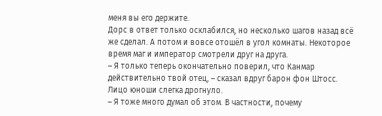меня вы его держите.
Дорс в ответ только осклабился, но несколько шагов назад всё же сделал. А потом и вовсе отошёл в угол комнаты. Некоторое время маг и император смотрели друг на друга.
– Я только теперь окончательно поверил, что Канмар действительно твой отец, – сказал вдруг барон фон Штосс.
Лицо юноши слегка дрогнуло.
– Я тоже много думал об этом. В частности, почему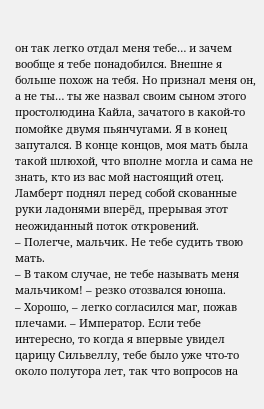он так легко отдал меня тебе… и зачем вообще я тебе понадобился. Внешне я больше похож на тебя. Но признал меня он, а не ты… ты же назвал своим сыном этого простолюдина Кайла, зачатого в какой-то помойке двумя пьянчугами. Я в конец запутался. В конце концов, моя мать была такой шлюхой, что вполне могла и сама не знать, кто из вас мой настоящий отец.
Ламберт поднял перед собой скованные руки ладонями вперёд, прерывая этот неожиданный поток откровений.
– Полегче, мальчик. Не тебе судить твою мать.
– В таком случае, не тебе называть меня мальчиком! – резко отозвался юноша.
– Хорошо, – легко согласился маг, пожав плечами. – Император. Если тебе интересно, то когда я впервые увидел царицу Сильвеллу, тебе было уже что-то около полутора лет, так что вопросов на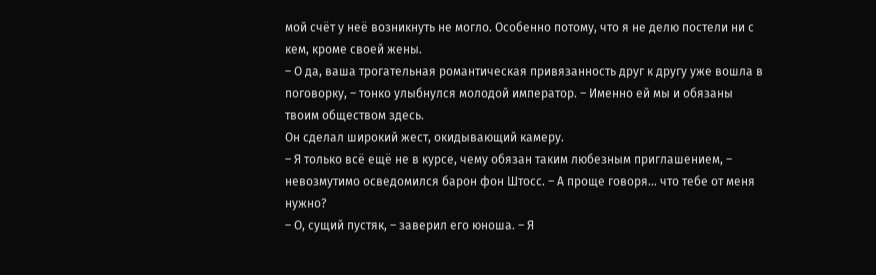мой счёт у неё возникнуть не могло. Особенно потому, что я не делю постели ни с кем, кроме своей жены.
– О да, ваша трогательная романтическая привязанность друг к другу уже вошла в поговорку, – тонко улыбнулся молодой император. – Именно ей мы и обязаны твоим обществом здесь.
Он сделал широкий жест, окидывающий камеру.
– Я только всё ещё не в курсе, чему обязан таким любезным приглашением, – невозмутимо осведомился барон фон Штосс. – А проще говоря… что тебе от меня нужно?
– О, сущий пустяк, – заверил его юноша. – Я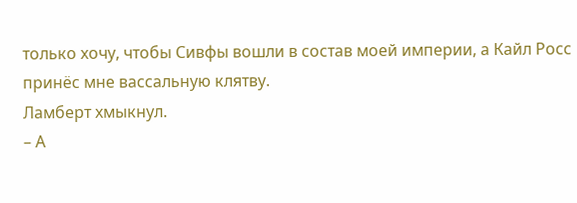только хочу, чтобы Сивфы вошли в состав моей империи, а Кайл Росс принёс мне вассальную клятву.
Ламберт хмыкнул.
– А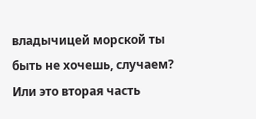владычицей морской ты быть не хочешь, случаем? Или это вторая часть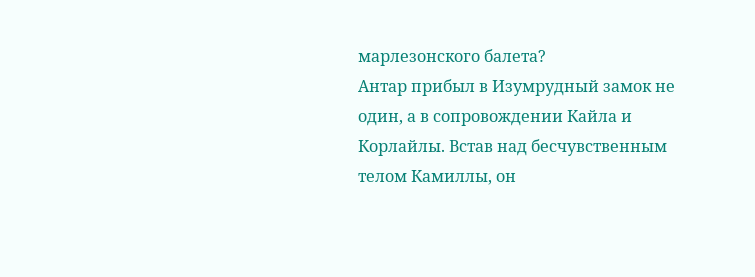марлезонского балета?
Антар прибыл в Изумрудный замок не один, а в сопровождении Кайла и Корлайлы. Встав над бесчувственным телом Камиллы, он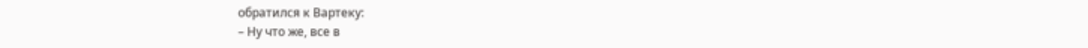обратился к Вартеку:
– Ну что же, все в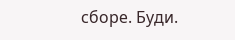сборе. Буди.